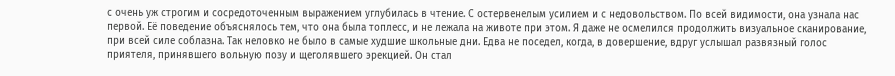с очень уж строгим и сосредоточенным выражением углубилась в чтение. С остервенелым усилием и с недовольством. По всей видимости, она узнала нас первой. Её поведение объяснялось тем, что она была топлесс, и не лежала на животе при этом. Я даже не осмелился продолжить визуальное сканирование, при всей силе соблазна. Так неловко не было в самые худшие школьные дни. Едва не поседел, когда, в довершение, вдруг услышал развязный голос приятеля, принявшего вольную позу и щеголявшего эрекцией. Он стал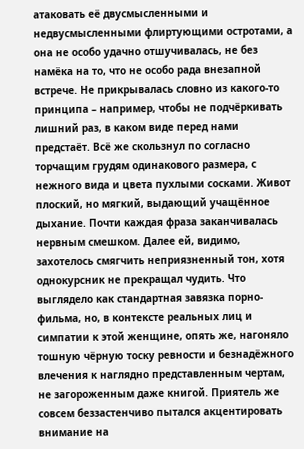атаковать её двусмысленными и недвусмысленными флиртующими остротами, а она не особо удачно отшучивалась, не без намёка на то, что не особо рада внезапной встрече. Не прикрывалась словно из какого-то принципа – например, чтобы не подчёркивать лишний раз, в каком виде перед нами предстаёт. Всё же скользнул по согласно торчащим грудям одинакового размера, с нежного вида и цвета пухлыми сосками. Живот плоский, но мягкий, выдающий учащённое дыхание. Почти каждая фраза заканчивалась нервным смешком. Далее ей, видимо, захотелось смягчить неприязненный тон, хотя однокурсник не прекращал чудить. Что выглядело как стандартная завязка порно-фильма, но, в контексте реальных лиц и симпатии к этой женщине, опять же, нагоняло тошную чёрную тоску ревности и безнадёжного влечения к наглядно представленным чертам, не загороженным даже книгой. Приятель же совсем беззастенчиво пытался акцентировать внимание на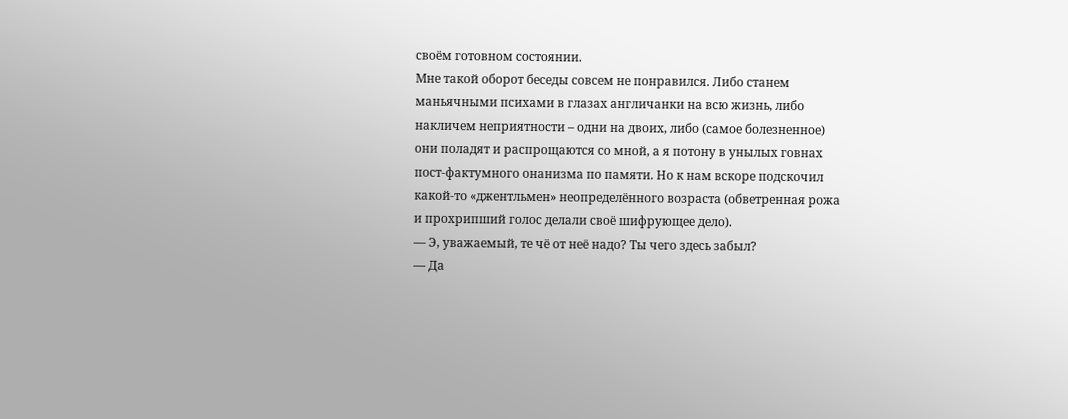своём готовном состоянии.
Мне такой оборот беседы совсем не понравился. Либо станем маньячными психами в глазах англичанки на всю жизнь, либо накличем неприятности – одни на двоих, либо (самое болезненное) они поладят и распрощаются со мной, а я потону в унылых говнах пост-фактумного онанизма по памяти. Но к нам вскоре подскочил какой-то «джентльмен» неопределённого возраста (обветренная рожа и прохрипший голос делали своё шифрующее дело).
— Э, уважаемый, те чё от неё надо? Ты чего здесь забыл?
— Да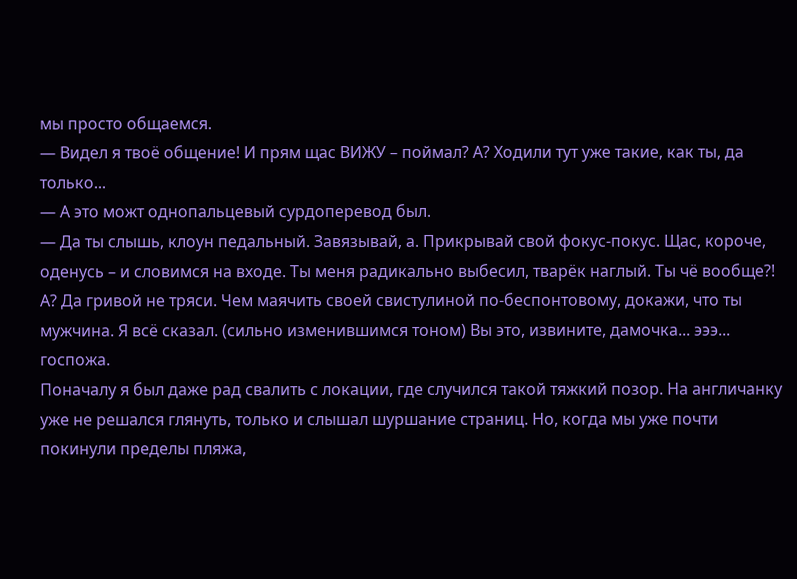мы просто общаемся.
— Видел я твоё общение! И прям щас ВИЖУ – поймал? А? Ходили тут уже такие, как ты, да только...
— А это можт однопальцевый сурдоперевод был.
— Да ты слышь, клоун педальный. Завязывай, а. Прикрывай свой фокус-покус. Щас, короче, оденусь – и словимся на входе. Ты меня радикально выбесил, тварёк наглый. Ты чё вообще?! А? Да гривой не тряси. Чем маячить своей свистулиной по-беспонтовому, докажи, что ты мужчина. Я всё сказал. (сильно изменившимся тоном) Вы это, извините, дамочка... эээ... госпожа.
Поначалу я был даже рад свалить с локации, где случился такой тяжкий позор. На англичанку уже не решался глянуть, только и слышал шуршание страниц. Но, когда мы уже почти покинули пределы пляжа,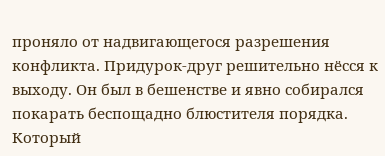проняло от надвигающегося разрешения конфликта. Придурок-друг решительно нёсся к выходу. Он был в бешенстве и явно собирался покарать беспощадно блюстителя порядка. Который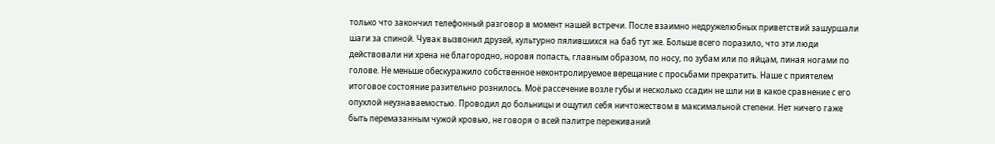только что закончил телефонный разговор в момент нашей встречи. После взаимно недружелюбных приветствий зашуршали шаги за спиной. Чувак вызвонил друзей, культурно пялившихся на баб тут же. Больше всего поразило, что эти люди действовали ни хрена не благородно, норовя попасть, главным образом, по носу, по зубам или по яйцам, пиная ногами по голове. Не меньше обескуражило собственное неконтролируемое верещание с просьбами прекратить. Наше с приятелем итоговое состояние разительно рознилось. Моё рассечение возле губы и несколько ссадин не шли ни в какое сравнение с его опухлой неузнаваемостью. Проводил до больницы и ощутил себя ничтожеством в максимальной степени. Нет ничего гаже быть перемазанным чужой кровью, не говоря о всей палитре переживаний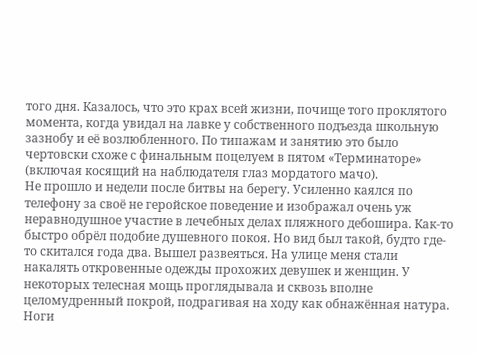того дня. Казалось, что это крах всей жизни, почище того проклятого момента, когда увидал на лавке у собственного подъезда школьную зазнобу и её возлюбленного. По типажам и занятию это было чертовски схоже с финальным поцелуем в пятом «Терминаторе» (включая косящий на наблюдателя глаз мордатого мачо).
Не прошло и недели после битвы на берегу. Усиленно каялся по телефону за своё не геройское поведение и изображал очень уж неравнодушное участие в лечебных делах пляжного дебошира. Как-то быстро обрёл подобие душевного покоя. Но вид был такой, будто где-то скитался года два. Вышел развеяться. На улице меня стали накалять откровенные одежды прохожих девушек и женщин. У некоторых телесная мощь проглядывала и сквозь вполне целомудренный покрой, подрагивая на ходу как обнажённая натура. Ноги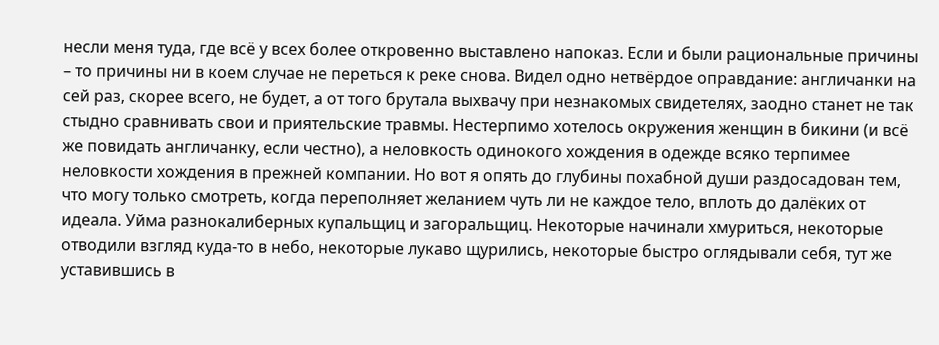несли меня туда, где всё у всех более откровенно выставлено напоказ. Если и были рациональные причины – то причины ни в коем случае не переться к реке снова. Видел одно нетвёрдое оправдание: англичанки на сей раз, скорее всего, не будет, а от того брутала выхвачу при незнакомых свидетелях, заодно станет не так стыдно сравнивать свои и приятельские травмы. Нестерпимо хотелось окружения женщин в бикини (и всё же повидать англичанку, если честно), а неловкость одинокого хождения в одежде всяко терпимее неловкости хождения в прежней компании. Но вот я опять до глубины похабной души раздосадован тем, что могу только смотреть, когда переполняет желанием чуть ли не каждое тело, вплоть до далёких от идеала. Уйма разнокалиберных купальщиц и загоральщиц. Некоторые начинали хмуриться, некоторые отводили взгляд куда-то в небо, некоторые лукаво щурились, некоторые быстро оглядывали себя, тут же уставившись в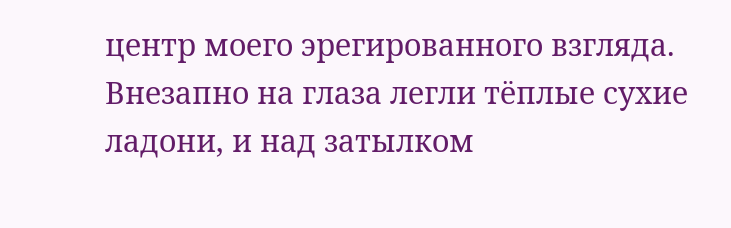центр моего эрегированного взгляда. Внезапно на глаза легли тёплые сухие ладони, и над затылком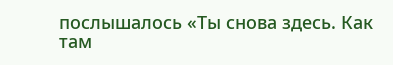послышалось «Ты снова здесь. Как там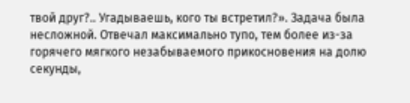твой друг?.. Угадываешь, кого ты встретил?». Задача была несложной. Отвечал максимально тупо, тем более из-за горячего мягкого незабываемого прикосновения на долю секунды,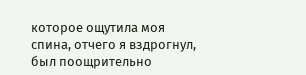которое ощутила моя спина, отчего я вздрогнул, был поощрительно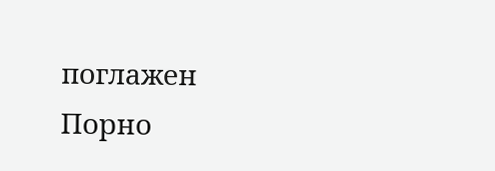поглажен
Порно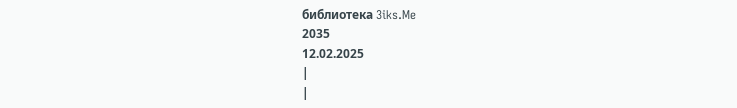библиотека 3iks.Me
2035
12.02.2025
|
|